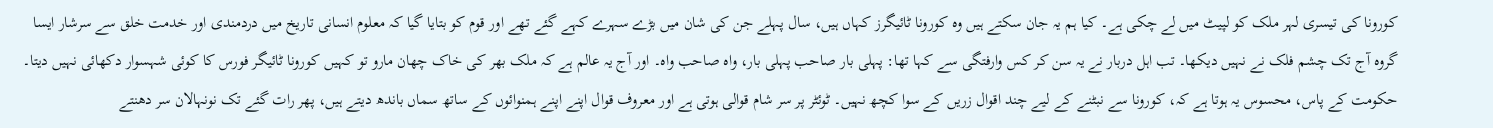کورونا کی تیسری لہر ملک کو لپیٹ میں لے چکی ہے۔ کیا ہم یہ جان سکتے ہیں وہ کورونا ٹائیگرز کہاں ہیں، سال پہلے جن کی شان میں بڑے سہرے کہے گئے تھے اور قوم کو بتایا گیا کہ معلوم انسانی تاریخ میں دردمندی اور خدمت خلق سے سرشار ایسا گروہ آج تک چشم فلک نے نہیں دیکھا۔ تب اہل دربار نے یہ سن کر کس وارفتگی سے کہا تھا: پہلی بار صاحب پہلی بار، واہ صاحب واہ۔ اور آج یہ عالم ہے کہ ملک بھر کی خاک چھان مارو تو کہیں کورونا ٹائیگر فورس کا کوئی شہسوار دکھائی نہیں دیتا۔
حکومت کے پاس، محسوس یہ ہوتا ہے کہ، کورونا سے نبٹنے کے لیے چند اقوال زریں کے سوا کچھ نہیں۔ ٹوئٹر پر سر شام قوالی ہوتی ہے اور معروف قوال اپنے اپنے ہمنوائوں کے ساتھ سماں باندھ دیتے ہیں، پھر رات گئے تک نونہالان سر دھنتے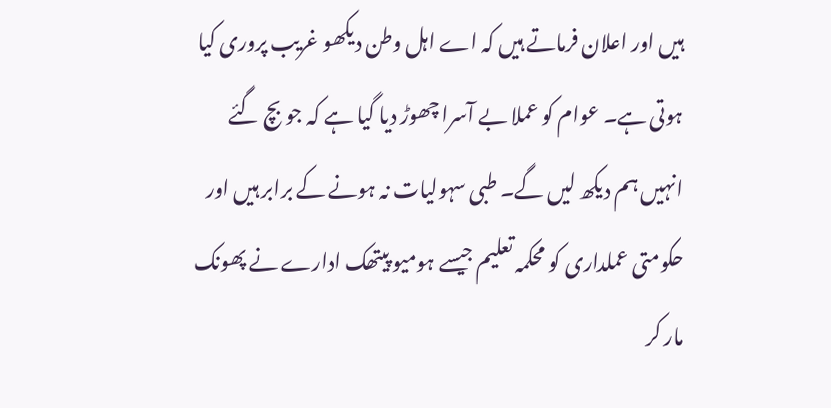ہیں اور اعلان فرماتے ہیں کہ اے اہل وطن دیکھو غریب پروری کیا ہوتی ہے۔ عوام کو عملا بے آسرا چھوڑ دیا گیا ہے کہ جو بچ گئے انہیں ہم دیکھ لیں گے۔ طبی سہولیات نہ ہونے کے برابر ہیں اور حکومتی عملداری کو محکمہ تعلیم جیسے ہومیو پیتھک ادارے نے پھونک مار کر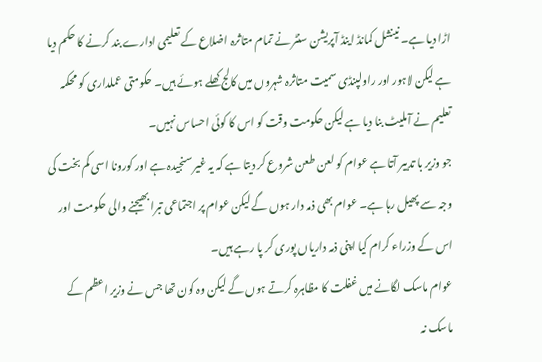اڑا دیا ہے۔ نینشل کمانڈ اینڈ آپریشن سنٹر نے تمام متاثرہ اضلاع کے تعلیمی ادارے بند کرنے کا حکم دیا ہے لیکن لاہور اور راولپنڈی سمیت متاثرہ شہروں میں کالج کھلے ہوئے ہیں۔ حکومتی عملداری کو محکمہ تعلیم نے آملیٹ بنا دیا ہے لیکن حکومت وقت کو اس کا کوئی احساس نہیں۔
جو وزیر با تدبیر آتا ہے عوام کو لعن طعن شروع کر دیتا ہے کہ یہ غیر سنجیدہ ہے اور کورونا اسی کم بخت کی وجہ سے پھیل رہا ہے۔ عوام بھی ذمہ دار ہوں گے لیکن عوام پر اجتماعی تبرا بھیجنے والی حکومت اور اس کے وزراء کرام کیا اپنی ذمہ داریاں پوری کر پا رہے ہیں۔
عوام ماسک لگانے میں غفلت کا مظاہرہ کرتے ہوں گے لیکن وہ کون تھا جس نے وزیر اعظم کے ماسک نہ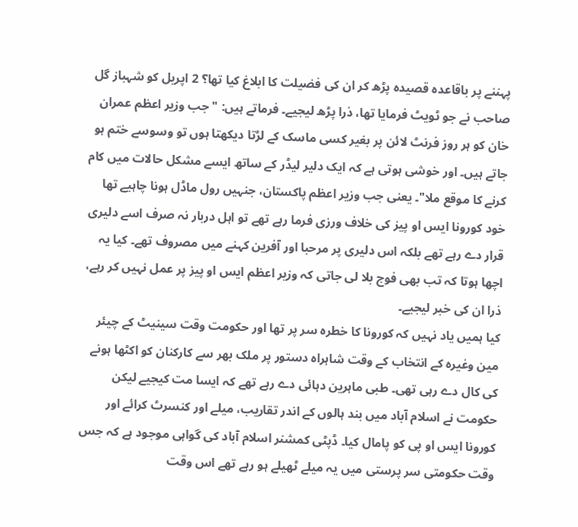پہننے پر باقاعدہ قصیدہ پڑھ کر ان کی فضیلت کا ابلاغ کیا تھا؟ 2 اپریل کو شہباز گل صاحب نے جو ٹویٹ فرمایا تھا، ذرا پڑھ لیجیے۔ فرماتے ہیں: " جب وزیر اعظم عمران خان کو ہر روز فرنٹ لائن پر بغیر کسی ماسک کے لڑتا دیکھتا ہوں تو وسوسے ختم ہو جاتے ہیں۔ اور خوشی ہوتی ہے کہ ایک دلیر لیڈر کے ساتھ ایسے مشکل حالات میں کام کرنے کا موقع ملا"۔ یعنی جب وزیر اعظم پاکستان، جنہیں رول ماڈل ہونا چاہیے تھا خود کورونا ایس او پیز کی خلاف ورزی فرما رہے تھے تو اہل دربار نہ صرف اسے دلیری قرار دے رہے تھے بلکہ اس دلیری پر مرحبا اور آفرین کہنے میں مصروف تھے۔ کیا یہ اچھا ہوتا کہ تب بھی فوج بلا لی جاتی کہ وزیر اعظم ایس او پیز پر عمل نہیں کر رہے، ذرا ان کی خبر لیجیے۔
کیا ہمیں یاد نہیں کہ کورونا کا خطرہ سر پر تھا اور حکومت وقت سینیٹ کے چیئر مین وغیرہ کے انتخاب کے وقت شاہراہ دستور پر ملک بھر سے کارکنان کو اکٹھا ہونے کی کال دے رہی تھی۔ طبی ماہرین دہائی دے رہے تھے کہ ایسا مت کیجیے لیکن حکومت نے اسلام آباد میں بند ہالوں کے اندر تقاریب، میلے اور کنسرٹ کرائے اور کورونا ایس او پی کو پامال کیا۔ ڈپٹی کمشنر اسلام آباد کی گواہی موجود ہے کہ جس وقت حکومتی سر پرستی میں یہ میلے ٹھیلے ہو رہے تھے اس وقت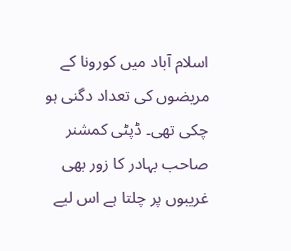اسلام آباد میں کورونا کے مریضوں کی تعداد دگنی ہو چکی تھی۔ ڈپٹی کمشنر صاحب بہادر کا زور بھی غریبوں پر چلتا ہے اس لیے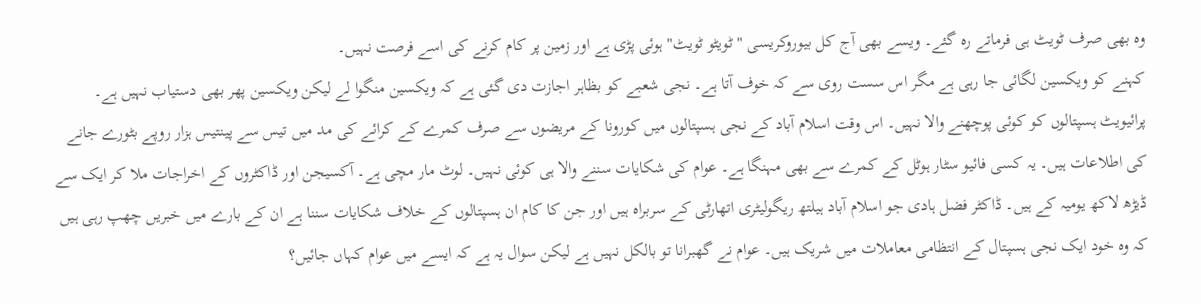وہ بھی صرف ٹویٹ ہی فرماتے رہ گئے۔ ویسے بھی آج کل بیوروکریسی " ٹویٹو ٹویٹ" ہوئی پڑی ہے اور زمین پر کام کرنے کی اسے فرصت نہیں۔
کہنے کو ویکسین لگائی جا رہی ہے مگر اس سست روی سے کہ خوف آتا ہے۔ نجی شعبے کو بظاہر اجازت دی گئی ہے کہ ویکسین منگوا لے لیکن ویکسین پھر بھی دستیاب نہیں ہے۔ پرائیویٹ ہسپتالوں کو کوئی پوچھنے والا نہیں۔ اس وقت اسلام آباد کے نجی ہسپتالوں میں کورونا کے مریضوں سے صرف کمرے کے کرائے کی مد میں تیس سے پینتیس ہزار روپے بٹورے جانے کی اطلاعات ہیں۔ یہ کسی فائیو سٹار ہوٹل کے کمرے سے بھی مہنگا ہے۔ عوام کی شکایات سننے والا ہی کوئی نہیں۔ لوٹ مار مچی ہے۔ آکسیجن اور ڈاکٹروں کے اخراجات ملا کر ایک سے ڈیڑھ لاکھ یومیہ کے ہیں۔ ڈاکٹر فضل ہادی جو اسلام آباد ہیلتھ ریگولیٹری اتھارٹی کے سربراہ ہیں اور جن کا کام ان ہسپتالوں کے خلاف شکایات سننا ہے ان کے بارے میں خبریں چھپ رہی ہیں کہ وہ خود ایک نجی ہسپتال کے انتظامی معاملات میں شریک ہیں۔ عوام نے گھبرانا تو بالکل نہیں ہے لیکن سوال یہ ہے کہ ایسے میں عوام کہاں جائیں؟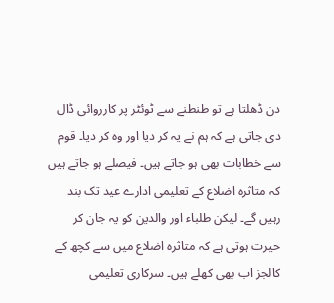دن ڈھلتا ہے تو طنطنے سے ٹوئٹر پر کارروائی ڈال دی جاتی ہے کہ ہم نے یہ کر دیا اور وہ کر دیا۔ قوم سے خطابات بھی ہو جاتے ہیں۔ فیصلے ہو جاتے ہیں کہ متاثرہ اضلاع کے تعلیمی ادارے عید تک بند رہیں گے۔ لیکن طلباء اور والدین کو یہ جان کر حیرت ہوتی ہے کہ متاثرہ اضلاع میں سے کچھ کے کالجز اب بھی کھلے ہیں۔ سرکاری تعلیمی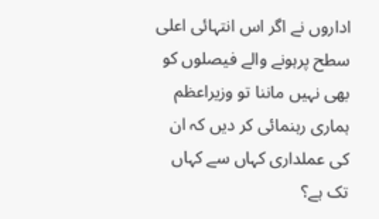اداروں نے اگر اس انتہائی اعلی سطح پرہونے والے فیصلوں کو بھی نہیں ماننا تو وزیراعظم ہماری رہنمائی کر دیں کہ ان کی عملداری کہاں سے کہاں تک ہے؟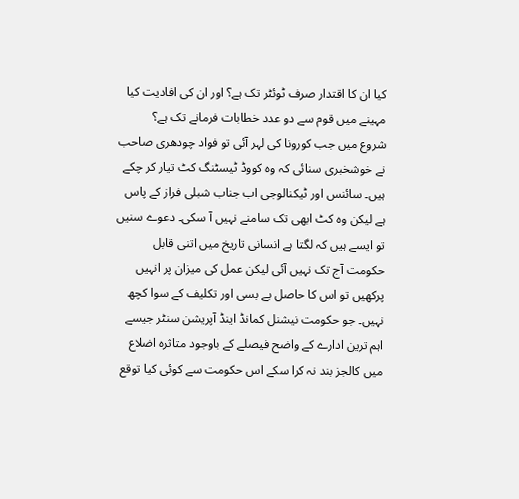کیا ان کا اقتدار صرف ٹوئٹر تک ہے؟ اور ان کی افادیت کیا مہینے میں قوم سے دو عدد خطابات فرمانے تک ہے؟
شروع میں جب کورونا کی لہر آئی تو فواد چودھری صاحب نے خوشخبری سنائی کہ وہ کووڈ ٹیسٹنگ کٹ تیار کر چکے ہیں۔ سائنس اور ٹیکنالوجی اب جناب شبلی فراز کے پاس ہے لیکن وہ کٹ ابھی تک سامنے نہیں آ سکی۔ دعوے سنیں تو ایسے ہیں کہ لگتا ہے انسانی تاریخ میں اتنی قابل حکومت آج تک نہیں آئی لیکن عمل کی میزان پر انہیں پرکھیں تو اس کا حاصل بے بسی اور تکلیف کے سوا کچھ نہیں۔ جو حکومت نیشنل کمانڈ اینڈ آپریشن سنٹر جیسے اہم ترین ادارے کے واضح فیصلے کے باوجود متاثرہ اضلاع میں کالجز بند نہ کرا سکے اس حکومت سے کوئی کیا توقع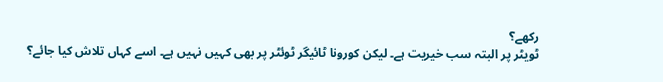رکھے؟
ٹویٹر پر البتہ سب خیریت ہے۔ لیکن کورونا ٹائیگر ٹوئٹر پر بھی کہیں نہیں ہے۔ اسے کہاں تلاش کیا جائے؟